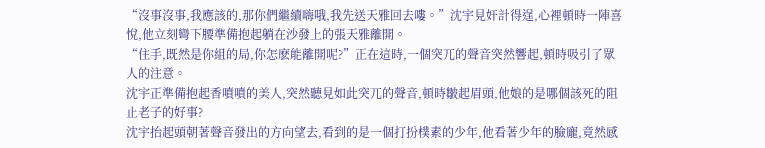“沒事沒事,我應該的,那你們繼續嗨哦,我先送天雅回去嘍。”沈宇見奸計得逞,心裡頓時一陣喜悅,他立刻彎下腰準備抱起躺在沙發上的張天雅離開。
“住手,既然是你組的局,你怎麽能離開呢?”正在這時,一個突兀的聲音突然響起,頓時吸引了眾人的注意。
沈宇正準備抱起香噴噴的美人,突然聽見如此突兀的聲音,頓時皺起眉頭,他娘的是哪個該死的阻止老子的好事?
沈宇抬起頭朝著聲音發出的方向望去,看到的是一個打扮樸素的少年,他看著少年的臉龐,竟然感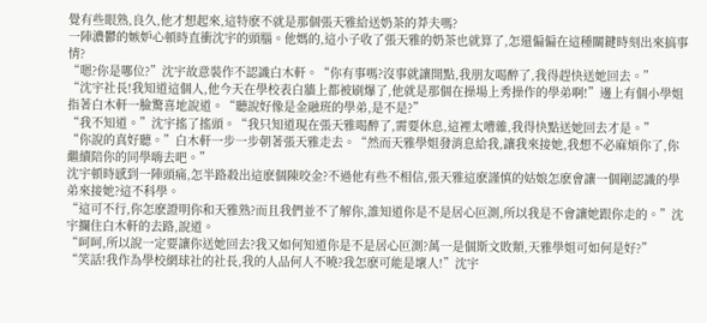覺有些眼熟,良久,他才想起來,這特麽不就是那個張天雅給送奶茶的莽夫嗎?
一陣濃鬱的嫉妒心頓時直衝沈宇的頭腦。他媽的,這小子收了張天雅的奶茶也就算了,怎還偏偏在這種關鍵時刻出來搞事情?
“嗯?你是哪位?”沈宇故意裝作不認識白木軒。“你有事嗎?沒事就讓開點,我朋友喝醉了,我得趕快送她回去。”
“沈宇社長!我知道這個人,他今天在學校表白牆上都被刷爆了,他就是那個在操場上秀操作的學弟啊!”邊上有個小學姐指著白木軒一臉驚喜地說道。“聽說好像是金融班的學弟,是不是?”
“我不知道。”沈宇搖了搖頭。“我只知道現在張天雅喝醉了,需要休息,這裡太嘈雜,我得快點送她回去才是。”
“你說的真好聽。”白木軒一步一步朝著張天雅走去。“然而天雅學姐發消息給我,讓我來接她,我想不必麻煩你了,你繼續陪你的同學嗨去吧。”
沈宇頓時感到一陣頭痛,怎半路殺出這麽個陳咬金?不過他有些不相信,張天雅這麽謹慎的姑娘怎麽會讓一個剛認識的學弟來接她?這不科學。
“這可不行,你怎麽證明你和天雅熟?而且我們並不了解你,誰知道你是不是居心叵測,所以我是不會讓她跟你走的。”沈宇攔住白木軒的去路,說道。
“呵呵,所以說一定要讓你送她回去?我又如何知道你是不是居心叵測?萬一是個斯文敗類,天雅學姐可如何是好?”
“笑話!我作為學校網球社的社長,我的人品何人不曉?我怎麽可能是壞人!”沈宇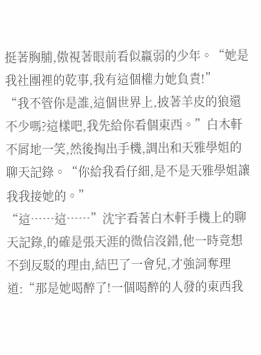挺著胸脯,傲視著眼前看似羸弱的少年。“她是我社團裡的乾事,我有這個權力她負責!”
“我不管你是誰,這個世界上,披著羊皮的狼還不少嗎?這樣吧,我先給你看個東西。”白木軒不屑地一笑,然後掏出手機,調出和天雅學姐的聊天記錄。“你給我看仔細,是不是天雅學姐讓我我接她的。”
“這……這……”沈宇看著白木軒手機上的聊天記錄,的確是張天涯的微信沒錯,他一時竟想不到反駁的理由,結巴了一會兒,才強詞奪理道:“那是她喝醉了!一個喝醉的人發的東西我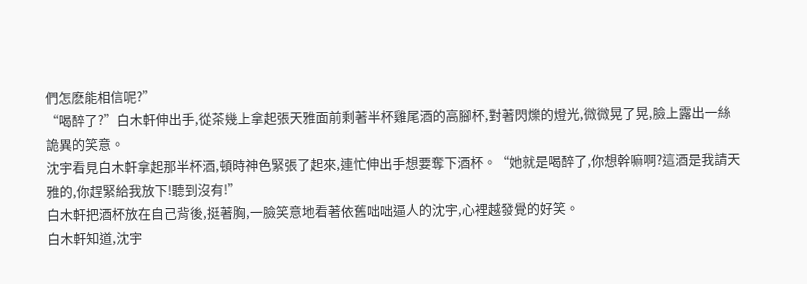們怎麽能相信呢?”
“喝醉了?”白木軒伸出手,從茶幾上拿起張天雅面前剩著半杯雞尾酒的高腳杯,對著閃爍的燈光,微微晃了晃,臉上露出一絲詭異的笑意。
沈宇看見白木軒拿起那半杯酒,頓時神色緊張了起來,連忙伸出手想要奪下酒杯。“她就是喝醉了,你想幹嘛啊?這酒是我請天雅的,你趕緊給我放下!聽到沒有!”
白木軒把酒杯放在自己背後,挺著胸,一臉笑意地看著依舊咄咄逼人的沈宇,心裡越發覺的好笑。
白木軒知道,沈宇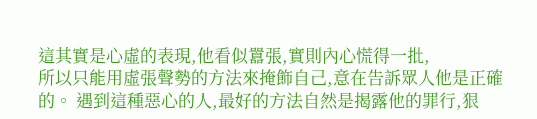這其實是心虛的表現,他看似囂張,實則內心慌得一批,
所以只能用虛張聲勢的方法來掩飾自己,意在告訴眾人他是正確的。 遇到這種惡心的人,最好的方法自然是揭露他的罪行,狠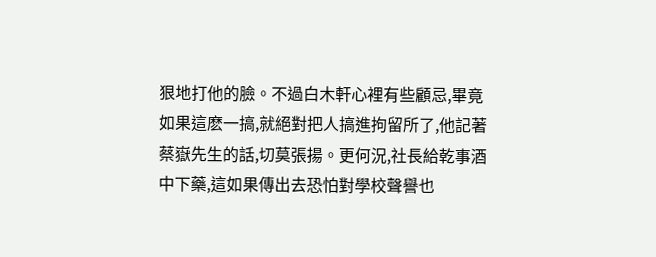狠地打他的臉。不過白木軒心裡有些顧忌,畢竟如果這麽一搞,就絕對把人搞進拘留所了,他記著蔡嶽先生的話,切莫張揚。更何況,社長給乾事酒中下藥,這如果傳出去恐怕對學校聲譽也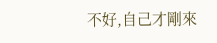不好,自己才剛來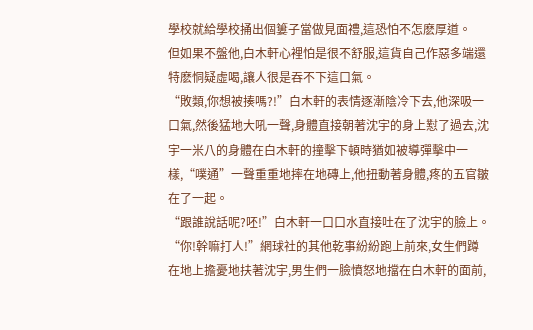學校就給學校捅出個簍子當做見面禮,這恐怕不怎麽厚道。
但如果不盤他,白木軒心裡怕是很不舒服,這貨自己作惡多端還特麽恫疑虛喝,讓人很是吞不下這口氣。
“敗類,你想被揍嗎?!”白木軒的表情逐漸陰冷下去,他深吸一口氣,然後猛地大吼一聲,身體直接朝著沈宇的身上懟了過去,沈宇一米八的身體在白木軒的撞擊下頓時猶如被導彈擊中一樣,“噗通”一聲重重地摔在地磚上,他扭動著身體,疼的五官皺在了一起。
“跟誰說話呢?呸!”白木軒一口口水直接吐在了沈宇的臉上。
“你!幹嘛打人!”網球社的其他乾事紛紛跑上前來,女生們蹲在地上擔憂地扶著沈宇,男生們一臉憤怒地擋在白木軒的面前,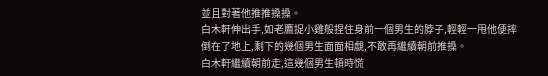並且對著他推推搡搡。
白木軒伸出手,如老鷹捉小雞般捏住身前一個男生的脖子,輕輕一甩他便摔倒在了地上,剩下的幾個男生面面相覷,不敢再繼續朝前推搡。
白木軒繼續朝前走,這幾個男生頓時慌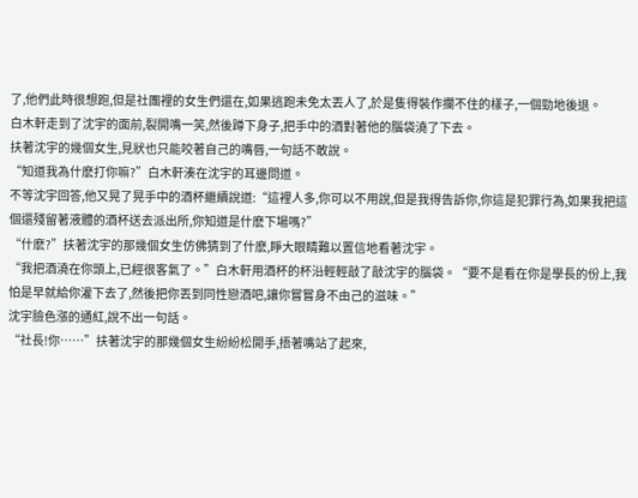了,他們此時很想跑,但是社團裡的女生們還在,如果逃跑未免太丟人了,於是隻得裝作攔不住的樣子,一個勁地後退。
白木軒走到了沈宇的面前,裂開嘴一笑,然後蹲下身子,把手中的酒對著他的腦袋澆了下去。
扶著沈宇的幾個女生,見狀也只能咬著自己的嘴唇,一句話不敢說。
“知道我為什麽打你嘛?”白木軒湊在沈宇的耳邊問道。
不等沈宇回答,他又晃了晃手中的酒杯繼續說道:“這裡人多,你可以不用說,但是我得告訴你,你這是犯罪行為,如果我把這個還殘留著液體的酒杯送去派出所,你知道是什麽下場嗎?”
“什麽?”扶著沈宇的那幾個女生仿佛猜到了什麽,睜大眼睛難以置信地看著沈宇。
“我把酒澆在你頭上,已經很客氣了。”白木軒用酒杯的杯沿輕輕敲了敲沈宇的腦袋。“要不是看在你是學長的份上,我怕是早就給你灌下去了,然後把你丟到同性戀酒吧,讓你嘗嘗身不由己的滋味。”
沈宇臉色漲的通紅,說不出一句話。
“社長!你……”扶著沈宇的那幾個女生紛紛松開手,捂著嘴站了起來,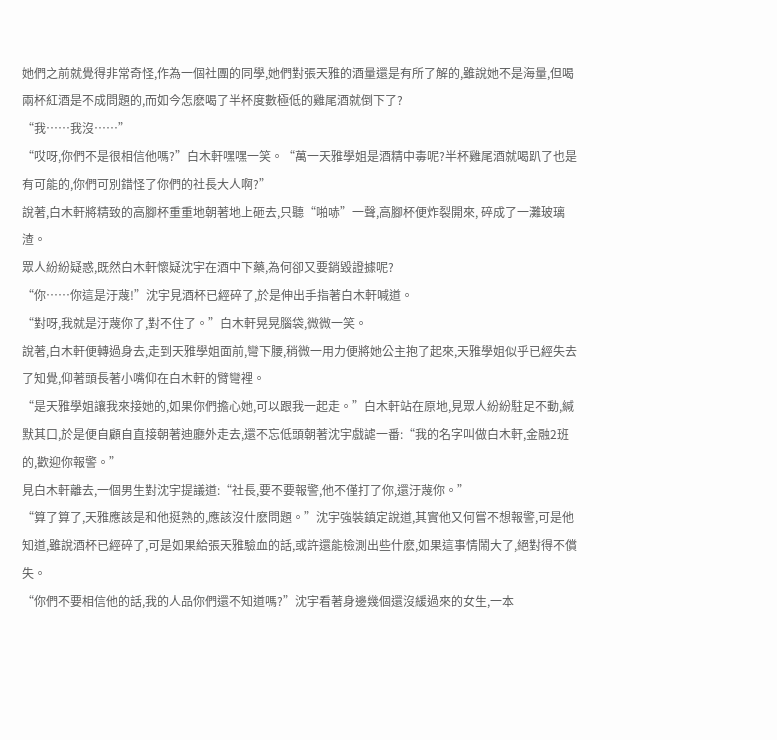她們之前就覺得非常奇怪,作為一個社團的同學,她們對張天雅的酒量還是有所了解的,雖說她不是海量,但喝兩杯紅酒是不成問題的,而如今怎麽喝了半杯度數極低的雞尾酒就倒下了?
“我……我沒……”
“哎呀,你們不是很相信他嗎?”白木軒嘿嘿一笑。“萬一天雅學姐是酒精中毒呢?半杯雞尾酒就喝趴了也是有可能的,你們可別錯怪了你們的社長大人啊?”
說著,白木軒將精致的高腳杯重重地朝著地上砸去,只聽“啪哧”一聲,高腳杯便炸裂開來, 碎成了一灘玻璃渣。
眾人紛紛疑惑,既然白木軒懷疑沈宇在酒中下藥,為何卻又要銷毀證據呢?
“你……你這是汙蔑!”沈宇見酒杯已經碎了,於是伸出手指著白木軒喊道。
“對呀,我就是汙蔑你了,對不住了。”白木軒晃晃腦袋,微微一笑。
說著,白木軒便轉過身去,走到天雅學姐面前,彎下腰,稍微一用力便將她公主抱了起來,天雅學姐似乎已經失去了知覺,仰著頭長著小嘴仰在白木軒的臂彎裡。
“是天雅學姐讓我來接她的,如果你們擔心她,可以跟我一起走。”白木軒站在原地,見眾人紛紛駐足不動,緘默其口,於是便自顧自直接朝著迪廳外走去,還不忘低頭朝著沈宇戲謔一番:“我的名字叫做白木軒,金融2班的,歡迎你報警。”
見白木軒離去,一個男生對沈宇提議道:“社長,要不要報警,他不僅打了你,還汙蔑你。”
“算了算了,天雅應該是和他挺熟的,應該沒什麽問題。”沈宇強裝鎮定說道,其實他又何嘗不想報警,可是他知道,雖說酒杯已經碎了,可是如果給張天雅驗血的話,或許還能檢測出些什麽,如果這事情鬧大了,絕對得不償失。
“你們不要相信他的話,我的人品你們還不知道嗎?”沈宇看著身邊幾個還沒緩過來的女生,一本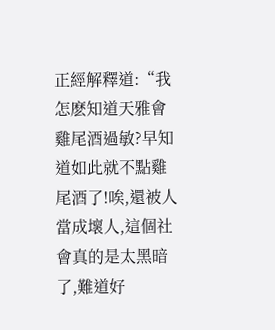正經解釋道:“我怎麽知道天雅會雞尾酒過敏?早知道如此就不點雞尾酒了!唉,還被人當成壞人,這個社會真的是太黑暗了,難道好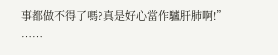事都做不得了嗎?真是好心當作驢肝肺啊!”
……